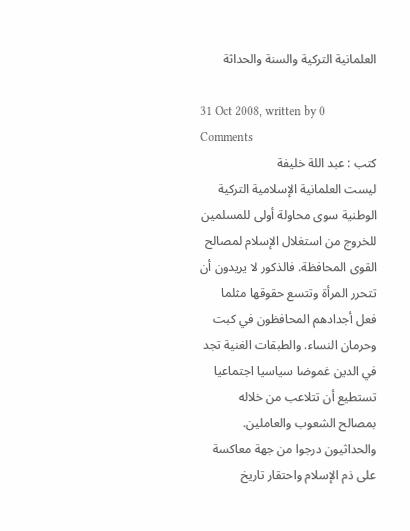العلمانية التركية والسنة والحداثة

31 Oct 2008, written by 0 Comments
كتب : عبد اللة خليفة
ليست العلمانية الإسلامية التركية الوطنية سوى محاولة أولى للمسلمين للخروج من استغلال الإسلام لمصالح القوى المحافظة. فالذكور لا يريدون أن تتحرر المرأة وتتسع حقوقها مثلما فعل أجدادهم المحافظون في كبت وحرمان النساء. والطبقات الغنية تجد في الدين غموضا سياسيا اجتماعيا تستطيع أن تتلاعب من خلاله بمصالح الشعوب والعاملين. والحداثيون درجوا من جهة معاكسة على ذم الإسلام واحتقار تاريخ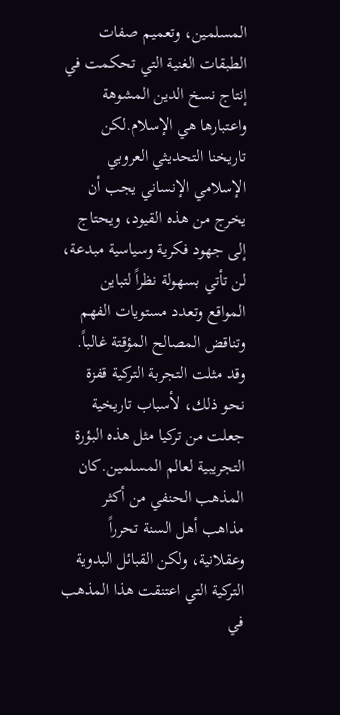المسلمين، وتعميم صفات الطبقات الغنية التي تحكمت في إنتاج نسخ الدين المشوهة واعتبارها هي الإسلام.لكن تاريخنا التحديثي العروبي الإسلامي الإنساني يجب أن يخرج من هذه القيود، ويحتاج إلى جهود فكرية وسياسية مبدعة، لن تأتي بسهولة نظراً لتباين المواقع وتعدد مستويات الفهم وتناقض المصالح المؤقتة غالباً. وقد مثلت التجربة التركية قفزة نحو ذلك، لأسباب تاريخية جعلت من تركيا مثل هذه البؤرة التجريبية لعالم المسلمين.كان المذهب الحنفي من أكثر مذاهب أهل السنة تحرراً وعقلانية، ولكن القبائل البدوية التركية التي اعتنقت هذا المذهب في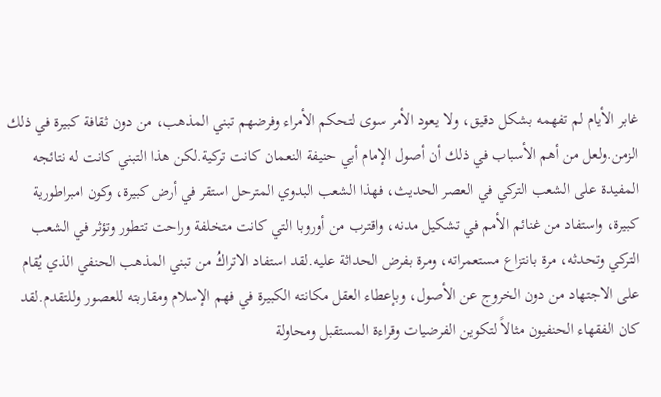غابر الأيام لم تفهمه بشكل دقيق، ولا يعود الأمر سوى لتحكم الأمراء وفرضهم تبني المذهب، من دون ثقافة كبيرة في ذلك الزمن.ولعل من أهم الأسباب في ذلك أن أصول الإمام أبي حنيفة النعمان كانت تركية.لكن هذا التبني كانت له نتائجه المفيدة على الشعب التركي في العصر الحديث، فهذا الشعب البدوي المترحل استقر في أرض كبيرة، وكون امبراطورية كبيرة، واستفاد من غنائم الأمم في تشكيل مدنه، واقترب من أوروبا التي كانت متخلفة وراحت تتطور وتؤثر في الشعب التركي وتحدثه، مرة بانتزاع مستعمراته، ومرة بفرض الحداثة عليه.لقد استفاد الاتراكُ من تبني المذهب الحنفي الذي يُقام على الاجتهاد من دون الخروج عن الأصول، وبإعطاء العقل مكانته الكبيرة في فهم الإسلام ومقاربته للعصور وللتقدم.لقد كان الفقهاء الحنفيون مثالاً لتكوين الفرضيات وقراءة المستقبل ومحاولة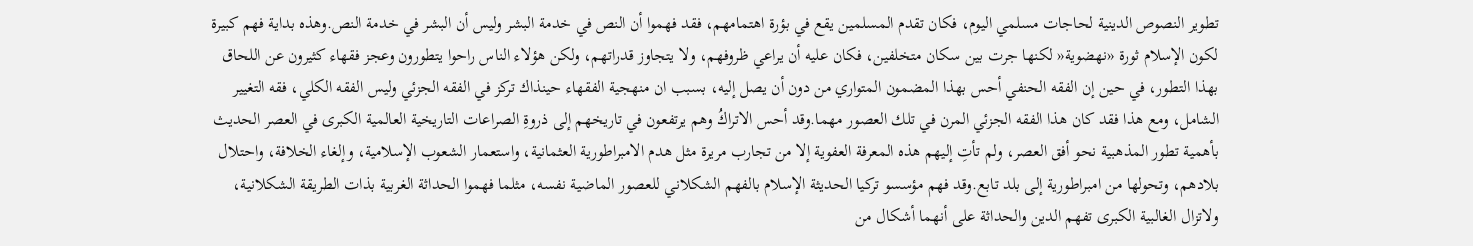تطوير النصوص الدينية لحاجات مسلمي اليوم، فكان تقدم المسلمين يقع في بؤرة اهتمامهم، فقد فهموا أن النص في خدمة البشر وليس أن البشر في خدمة النص.وهذه بداية فهم كبيرة لكون الإسلام ثورة «نهضوية« لكنها جرت بين سكان متخلفين، فكان عليه أن يراعي ظروفهم، ولا يتجاوز قدراتهم، ولكن هؤلاء الناس راحوا يتطورون وعجز فقهاء كثيرون عن اللحاق بهذا التطور، في حين إن الفقه الحنفي أحس بهذا المضمون المتواري من دون أن يصل إليه، بسبب ان منهجية الفقهاء حينذاك تركز في الفقه الجزئي وليس الفقه الكلي، فقه التغيير الشامل، ومع هذا فقد كان هذا الفقه الجزئي المرن في تلك العصور مهما.وقد أحس الاتراكُ وهم يرتفعون في تاريخهم إلى ذروةِ الصراعات التاريخية العالمية الكبرى في العصر الحديث بأهمية تطور المذهبية نحو أفق العصر، ولم تأتِ إليهم هذه المعرفة العفوية إلا من تجارب مريرة مثل هدم الامبراطورية العثمانية، واستعمار الشعوب الإسلامية، وإلغاء الخلافة، واحتلال بلادهم، وتحولها من امبراطورية إلى بلد تابع.وقد فهم مؤسسو تركيا الحديثة الإسلام بالفهم الشكلاني للعصور الماضية نفسه، مثلما فهموا الحداثة الغربية بذات الطريقة الشكلانية، ولاتزال الغالبية الكبرى تفهم الدين والحداثة على أنهما أشكال من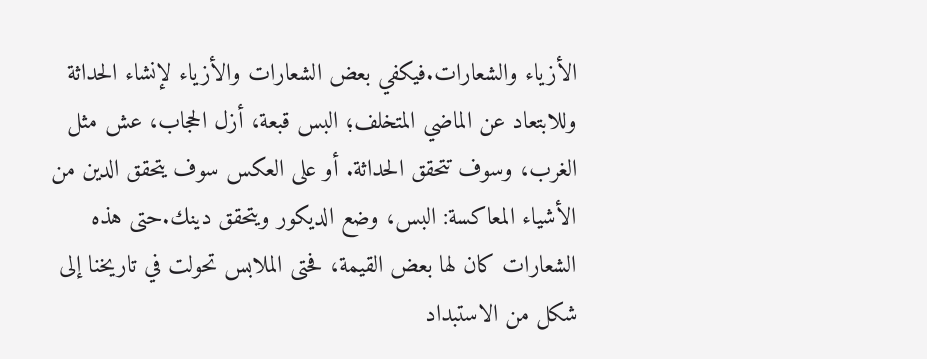الأزياء والشعارات.فيكفي بعض الشعارات والأزياء لإنشاء الحداثة وللابتعاد عن الماضي المتخلف؛ البس قبعة، أزل الحجاب، عش مثل الغرب، وسوف تتحقق الحداثة. أو على العكس سوف يتحقق الدين من الأشياء المعاكسة: البس، وضع الديكور ويتحقق دينك.حتى هذه الشعارات كان لها بعض القيمة، فحتى الملابس تحولت في تاريخنا إلى شكل من الاستبداد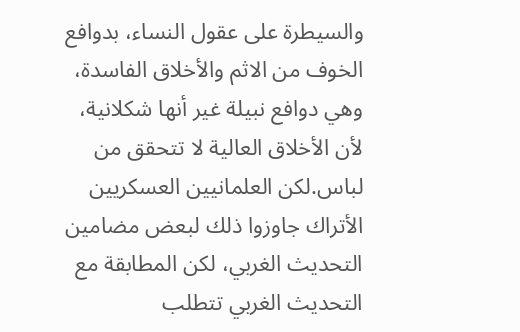والسيطرة على عقول النساء، بدوافع الخوف من الاثم والأخلاق الفاسدة، وهي دوافع نبيلة غير أنها شكلانية، لأن الأخلاق العالية لا تتحقق من لباس.لكن العلمانيين العسكريين الأتراك جاوزوا ذلك لبعض مضامين التحديث الغربي، لكن المطابقة مع التحديث الغربي تتطلب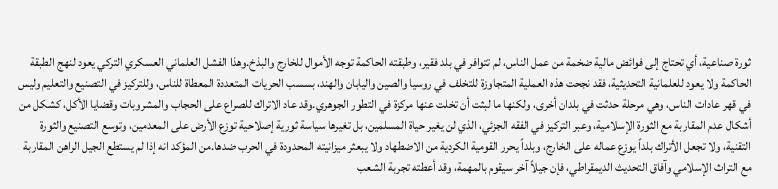ثورة صناعية، أي تحتاج إلى فوائض مالية ضخمة من عمل الناس، لم تتوافر في بلد فقير، وطبقته الحاكمة توجه الأموال للخارج والبذخ.وهذا الفشل العلماني العسكري التركي يعود لنهج الطبقة الحاكمة ولا يعود للعلمانية التحديثية، فقد نجحت هذه العملية المتجاوزة للتخلف في روسيا والصين واليابان والهند، بسسب الحريات المتعددة المعطاة للناس، وللتركيز في التصنيع والتعليم وليس في قهر عادات الناس، وهي مرحلة حدثت في بلدان أخرى، ولكنها ما لبثت أن تخلت عنها مركزة في التطور الجوهري.وقد عاد الاتراك للصراع على الحجاب والمشروبات وقضايا الأكل، كشكل من أشكال عدم المقاربة مع الثورة الإسلامية، وعبر التركيز في الفقه الجزئي، الذي لن يغير حياة المسلمين، بل تغيرها سياسة ثورية إصلاحية توزع الأرض على المعدمين، وتوسع التصنيع والثورة التقنية، ولا تجعل الأتراك بلداً يوزع عماله على الخارج، وبلداً يحرر القومية الكردية من الاضطهاد ولا يبعثر ميزانيته المحدودة في الحرب ضدها.من المؤكد انه إذا لم يستطع الجيل الراهن المقاربة مع التراث الإسلامي وآفاق التحديث الديمقراطي، فإن جيلاً آخر سيقوم بالمهمة، وقد أعطته تجربة الشعب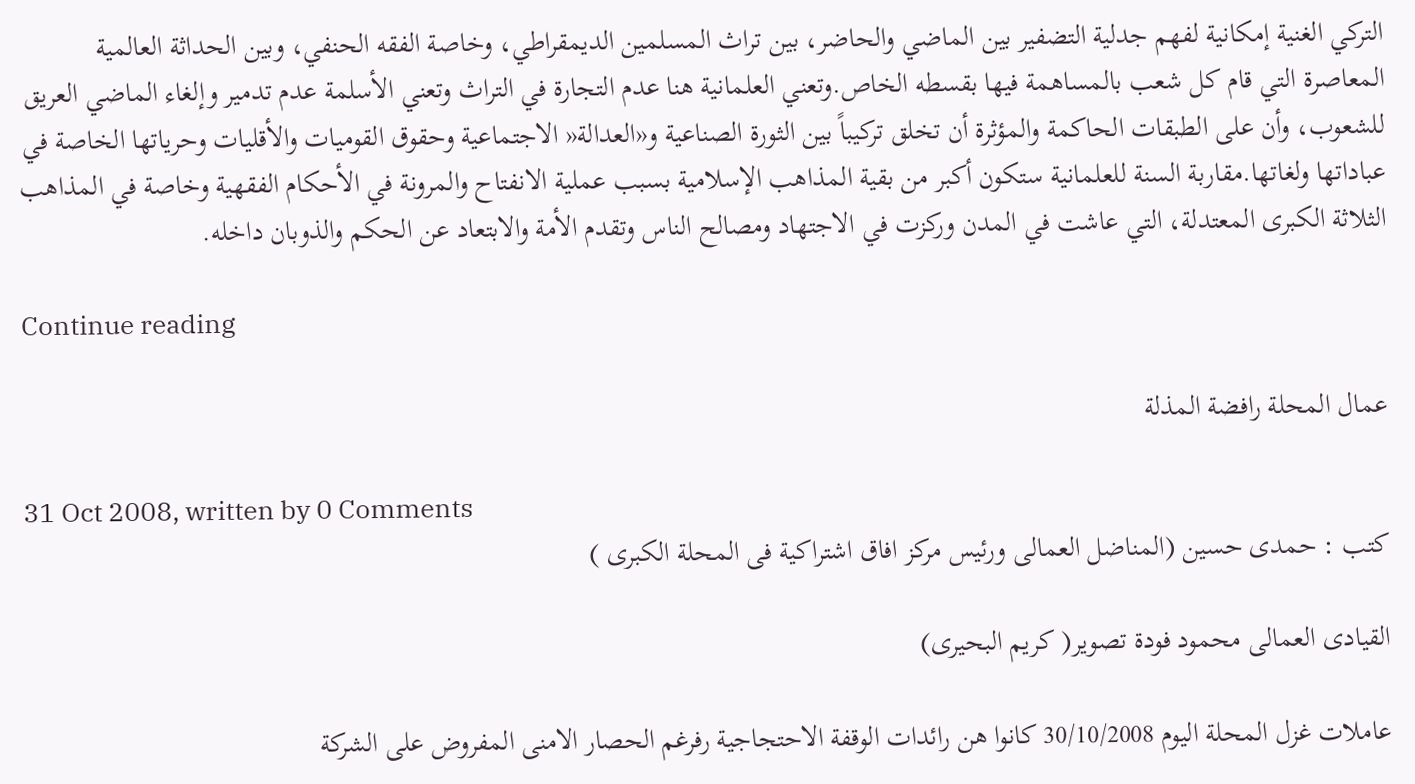التركي الغنية إمكانية لفهم جدلية التضفير بين الماضي والحاضر، بين تراث المسلمين الديمقراطي، وخاصة الفقه الحنفي، وبين الحداثة العالمية المعاصرة التي قام كل شعب بالمساهمة فيها بقسطه الخاص.وتعني العلمانية هنا عدم التجارة في التراث وتعني الأسلمة عدم تدمير وإلغاء الماضي العريق للشعوب، وأن على الطبقات الحاكمة والمؤثرة أن تخلق تركيباً بين الثورة الصناعية و«العدالة« الاجتماعية وحقوق القوميات والأقليات وحرياتها الخاصة في عباداتها ولغاتها.مقاربة السنة للعلمانية ستكون أكبر من بقية المذاهب الإسلامية بسبب عملية الانفتاح والمرونة في الأحكام الفقهية وخاصة في المذاهب الثلاثة الكبرى المعتدلة، التي عاشت في المدن وركزت في الاجتهاد ومصالح الناس وتقدم الأمة والابتعاد عن الحكم والذوبان داخله.

Continue reading

عمال المحلة رافضة المذلة

31 Oct 2008, written by 0 Comments
كتب : حمدى حسين (المناضل العمالى ورئيس مركز افاق اشتراكية فى المحلة الكبرى )

القيادى العمالى محمود فودة تصوير( كريم البحيرى)

عاملات غزل المحلة اليوم 30/10/2008 كانوا هن رائدات الوقفة الاحتجاجية رفرغم الحصار الامنى المفروض على الشركة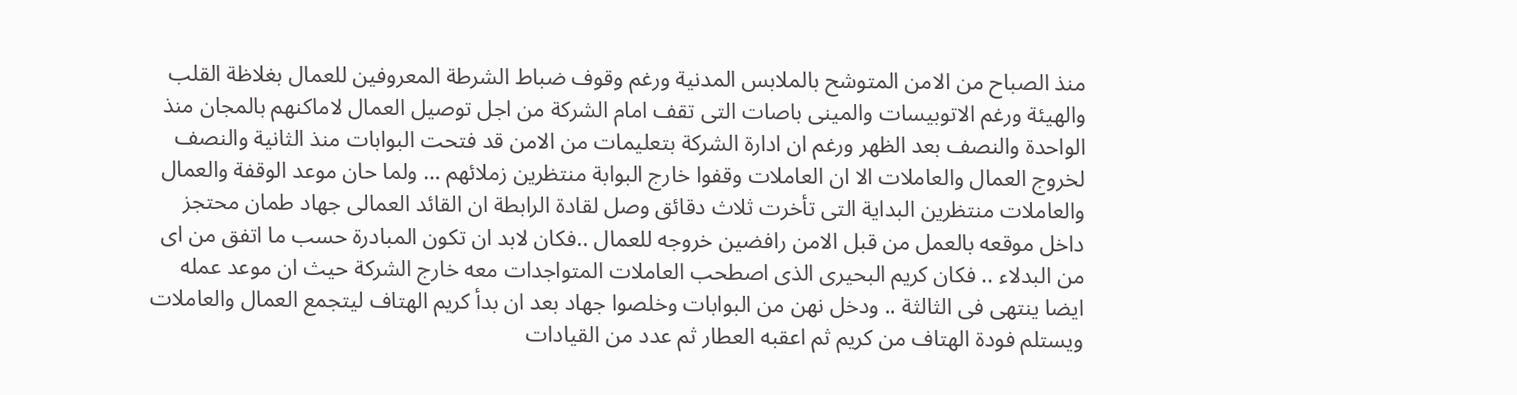منذ الصباح من الامن المتوشح بالملابس المدنية ورغم وقوف ضباط الشرطة المعروفين للعمال بغلاظة القلب والهيئة ورغم الاتوبيسات والمينى باصات التى تقف امام الشركة من اجل توصيل العمال لاماكنهم بالمجان منذ الواحدة والنصف بعد الظهر ورغم ان ادارة الشركة بتعليمات من الامن قد فتحت البوابات منذ الثانية والنصف لخروج العمال والعاملات الا ان العاملات وقفوا خارج البوابة منتظرين زملائهم … ولما حان موعد الوقفة والعمال والعاملات منتظرين البداية التى تأخرت ثلاث دقائق وصل لقادة الرابطة ان القائد العمالى جهاد طمان محتجز داخل موقعه بالعمل من قبل الامن رافضين خروجه للعمال ..فكان لابد ان تكون المبادرة حسب ما اتفق من اى من البدلاء .. فكان كريم البحيرى الذى اصطحب العاملات المتواجدات معه خارج الشركة حيث ان موعد عمله ايضا ينتهى فى الثالثة .. ودخل نهن من البوابات وخلصوا جهاد بعد ان بدأ كريم الهتاف ليتجمع العمال والعاملات ويستلم فودة الهتاف من كريم ثم اعقبه العطار ثم عدد من القيادات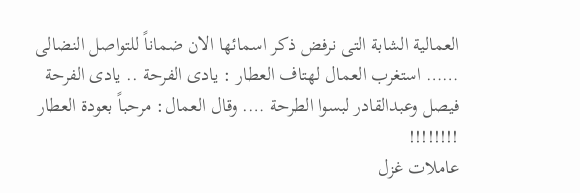العمالية الشابة التى نرفض ذكر اسمائها الان ضماناً للتواصل النضالى …… استغرب العمال لهتاف العطار : يادى الفرحة .. يادى الفرحة فيصل وعبدالقادر لبسوا الطرحة …. وقال العمال: مرحباً بعودة العطار !!!!!!!!
عاملات غزل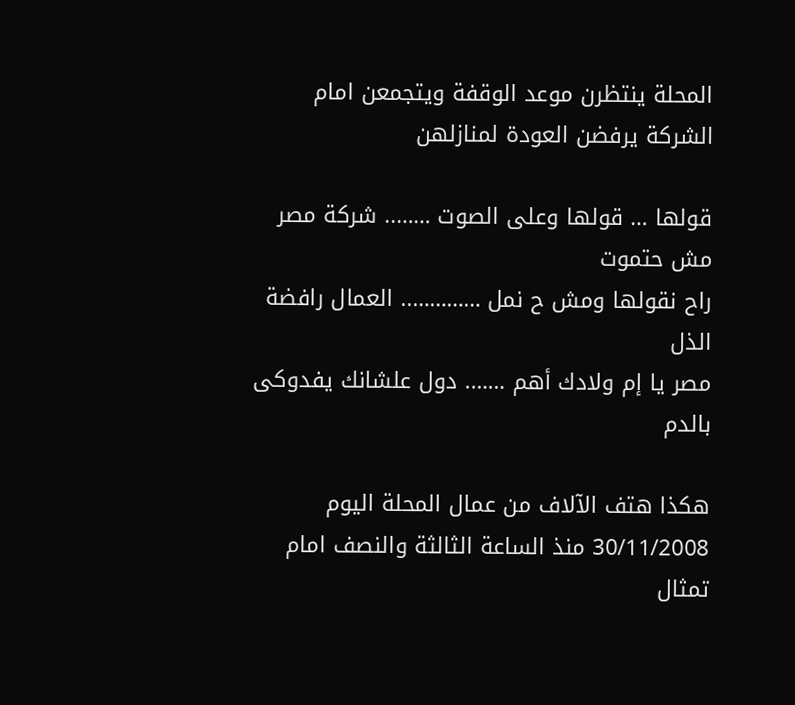المحلة ينتظرن موعد الوقفة ويتجمعن امام الشركة يرفضن العودة لمنازلهن

قولها … قولها وعلى الصوت …….. شركة مصر مش حتموت
راح نقولها ومش ح نمل ………….. العمال رافضة الذل
مصر يا إم ولادك أهم ……. دول علشانك يفدوكى بالدم

هكذا هتف الآلاف من عمال المحلة اليوم 30/11/2008 منذ الساعة الثالثة والنصف امام تمثال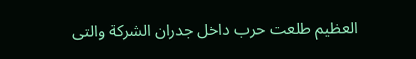العظيم طلعت حرب داخل جدران الشركة والتى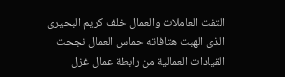التفت العاملات والعمال خلف كريم البحيرى الذى الهبت هتافاته حماس العمال نجحت القيادات العمالية من رابطة عمال غزل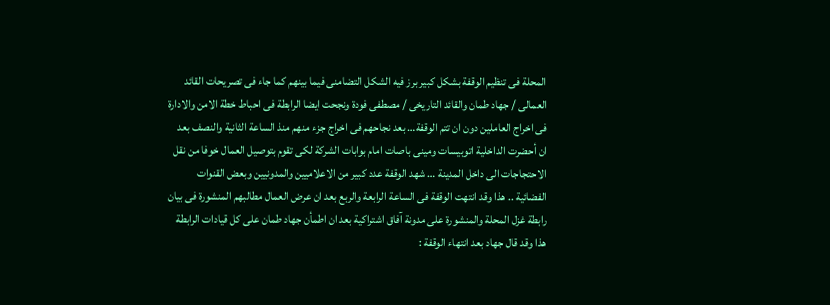المحلة فى تنظيم الوقفة بشكل كبير برز فيه الشكل التضامنى فيما بينهم كما جاء فى تصريحات القائد العمالى / جهاد طمان والقائد التاريخى / مصطفى فودة ونجحت ايضا الرابطة فى احباط خطة الامن والادارة فى اخراج العاملين دون ان تتم الوقفة… بعد نجاحهم فى اخراج جزء منهم منذ الساعة الثانية والنصف بعد ان أحضرت الداخلية اتوبيسات ومينى باصات امام بوابات الشركة لكى تقوم بتوصيل العمال خوفا من نقل الاحتجاجات الى داخل المدينة … شهد الوقفة عدد كبير من الاعلاميين والمدونيين وبعض القنوات الفضائية .. هذا وقد انتهت الوقفة فى الساعة الرابعة والربع بعد ان عرض العمال مطالبهم المنشورة فى بيان رابطة غزل المحلة والمنشورة على مدونة آفاق اشتراكية بعد ان اطمأن جهاد طمان على كل قيادات الرابطة هذا وقد قال جهاد بعد انتهاء الوقفة :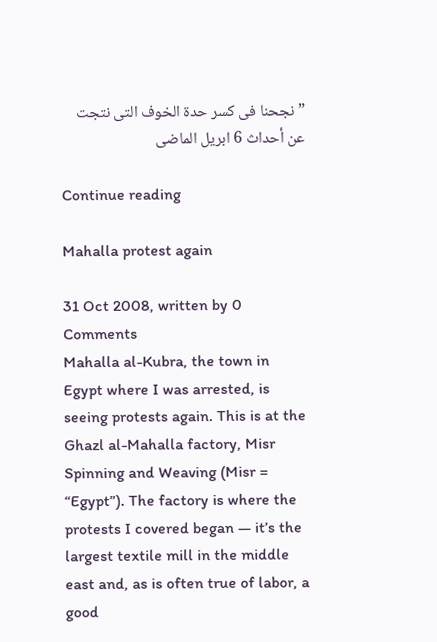” نجحنا فى كسر حدة الخوف التى نتجت عن أحداث 6 ابريل الماضى

Continue reading

Mahalla protest again

31 Oct 2008, written by 0 Comments
Mahalla al-Kubra, the town in Egypt where I was arrested, is seeing protests again. This is at the
Ghazl al-Mahalla factory, Misr Spinning and Weaving (Misr = “Egypt”). The factory is where the protests I covered began — it’s the largest textile mill in the middle east and, as is often true of labor, a good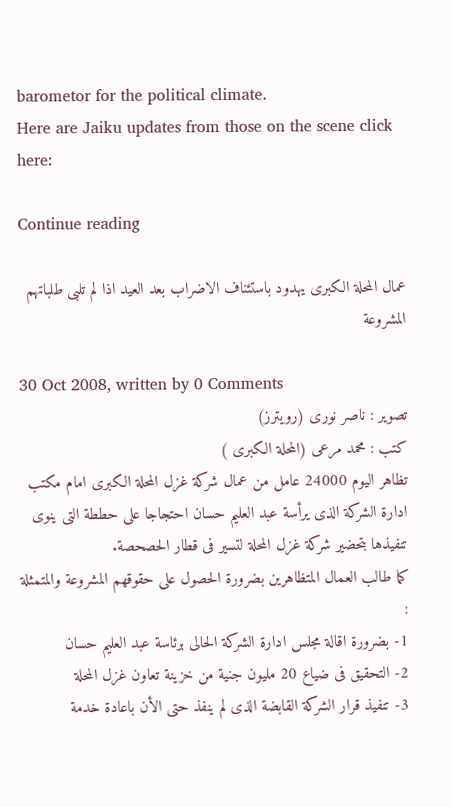barometor for the political climate.
Here are Jaiku updates from those on the scene click here:

Continue reading

عمال المحلة الكبرى يهدود باستئناف الاضراب بعد العيد اذا لم تلبى طلباتهم المشروعة

30 Oct 2008, written by 0 Comments
تصوير : ناصر نورى (رويترز)
كتب : محمد مرعى (المحلة الكبرى )
تظاهر اليوم 24000 عامل من عمال شركة غزل المحلة الكبرى امام مكتب ادارة الشركة الذى يرأسة عبد العليم حسان احتجاجا على حططة التى ينوى تنفيذها بتحضير شركة غزل المحلة لتسير فى قطار الحصحصة.
كما طالب العمال المتظاهرين بضرورة الحصول على حقوقهم المشروعة والمتمثلة :
1- بضرورة اقالة مجلس ادارة الشركة الحالى برئاسة عبد العليم حسان
2- التحقيق فى ضياع 20 مليون جنية من خزينة تعاون غزل المحلة
3- تنفيذ قرار الشركة القابضة الذى لم ينفذ حتى الأن باعادة خدمة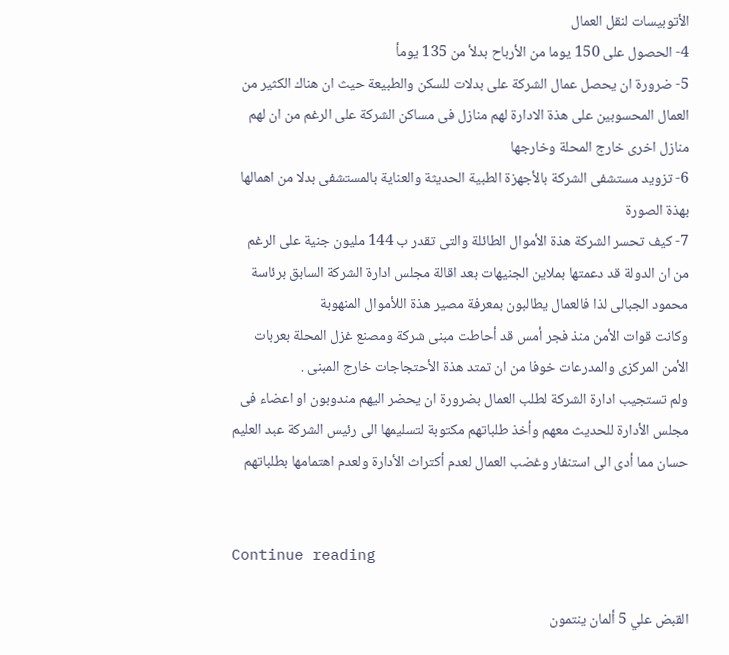الأتوبيسات لنقل العمال
4- الحصول على 150 يوما من الأرباح بدلأ من 135 يومأ
5- ضرورة ان يحصل عمال الشركة على بدلات للسكن والطبيعة حيث ان هناك الكثير من العمال المحسوبين على هذة الادارة لهم منازل فى مساكن الشركة على الرغم من ان لهم منازل اخرى خارج المحلة وخارجها
6- تزويد مستشفى الشركة بالأجهزة الطبية الحديثة والعناية بالمستشفى بدلا من اهمالها بهذة الصورة
7- كيف تحسر الشركة هذة الأموال الطائلة والتى تقدر ب 144 مليون جنية على الرغم من ان الدولة قد دعمتها بملاين الجنيهات بعد اقالة مجلس ادارة الشركة السابق برئاسة محمود الجبالى لذا فالعمال يطالبون بمعرفة مصير هذة اللأموال المنهوبة
وكانت قوات الأمن منذ فجر أمس قد أحاطت مبنى شركة ومصنع غزل المحلة بعربات الأمن المركزى والمدرعات خوفا من ان تمتد هذة الأحتجاجات خارج المبنى .
ولم تستجيب ادارة الشركة لطلب العمال بضرورة ان يحضر اليهم مندوبون او اعضاء فى مجلس الأدارة للحديث معهم وأخذ طلباتهم مكتوبة لتسليمها الى رئيس الشركة عبد العليم حسان مما أدى الى استنفار وغضب العمال لعدم أكتراث الأدارة ولعدم اهتمامها بطلباتهم


Continue reading

القبض علي 5 ألمان ينتمون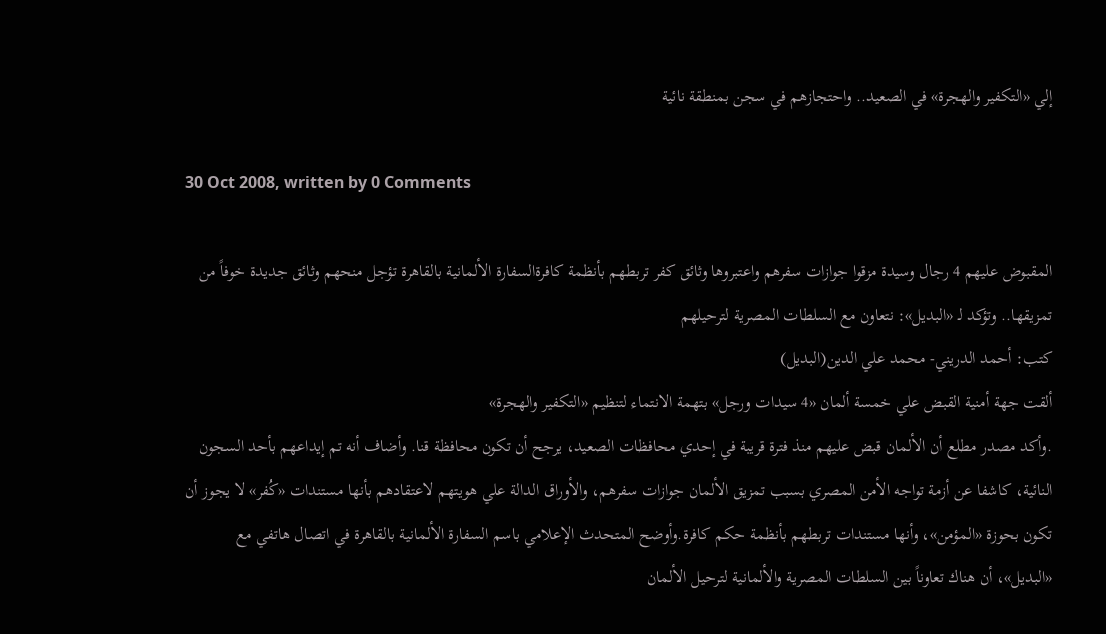إلي «التكفير والهجرة» في الصعيد.. واحتجازهم في سجن بمنطقة نائية

30 Oct 2008, written by 0 Comments

المقبوض عليهم 4 رجال وسيدة مزقوا جوازات سفرهم واعتبروها وثائق كفر تربطهم بأنظمة كافرةالسفارة الألمانية بالقاهرة تؤجل منحهم وثائق جديدة خوفاً من تمزيقها.. وتؤكد لـ «البديل»: نتعاون مع السلطات المصرية لترحيلهم
كتب: أحمد الدريني- محمد علي الدين(البديل)
ألقت جهة أمنية القبض علي خمسة ألمان «4 سيدات ورجل» بتهمة الانتماء لتنظيم «التكفير والهجرة»
.وأكد مصدر مطلع أن الألمان قبض عليهم منذ فترة قريبة في إحدي محافظات الصعيد، يرجح أن تكون محافظة قنا. وأضاف أنه تم إيداعهم بأحد السجون النائية، كاشفا عن أزمة تواجه الأمن المصري بسبب تمزيق الألمان جوازات سفرهم، والأوراق الدالة علي هويتهم لاعتقادهم بأنها مستندات «كُفر» لا يجوز أن تكون بحوزة «المؤمن»، وأنها مستندات تربطهم بأنظمة حكم كافرة.وأوضح المتحدث الإعلامي باسم السفارة الألمانية بالقاهرة في اتصال هاتفي مع «البديل»، أن هناك تعاوناً بين السلطات المصرية والألمانية لترحيل الألمان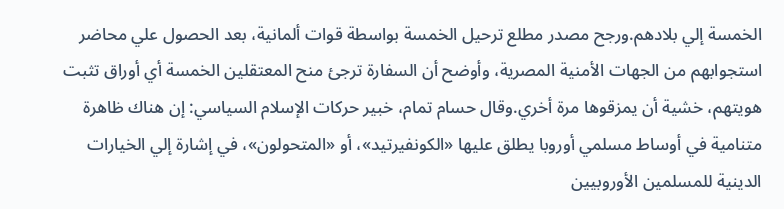الخمسة إلي بلادهم.ورجح مصدر مطلع ترحيل الخمسة بواسطة قوات ألمانية، بعد الحصول علي محاضر استجوابهم من الجهات الأمنية المصرية، وأوضح أن السفارة ترجئ منح المعتقلين الخمسة أي أوراق تثبت هويتهم، خشية أن يمزقوها مرة أخري.وقال حسام تمام، خبير حركات الإسلام السياسي: إن هناك ظاهرة متنامية في أوساط مسلمي أوروبا يطلق عليها «الكونفيرتيد»، أو «المتحولون»، في إشارة إلي الخيارات الدينية للمسلمين الأوروبيين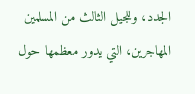الجدد، وللجيل الثالث من المسلمين المهاجرين، التي يدور معظمها حول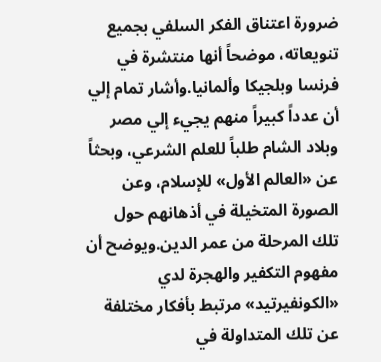ضرورة اعتناق الفكر السلفي بجميع تنويعاته، موضحاً أنها منتشرة في فرنسا وبلجيكا وألمانيا.وأشار تمام إلي أن عدداً كبيراً منهم يجيء إلي مصر وبلاد الشام طلباً للعلم الشرعي، وبحثاً عن «العالم الأول» للإسلام، وعن الصورة المتخيلة في أذهانهم حول تلك المرحلة من عمر الدين.ويوضح أن مفهوم التكفير والهجرة لدي «الكونفيرتيد» مرتبط بأفكار مختلفة عن تلك المتداولة في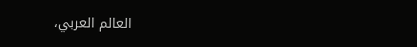العالم العربي،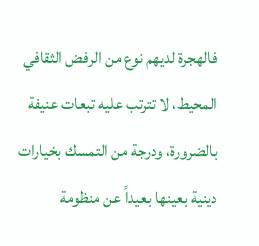فالهجرة لديهم نوع من الرفض الثقافي المحيط، لا تترتب عليه تبعات عنيفة بالضرورة، ودرجة من التمسك بخيارات دينية بعينها بعيداً عن منظومة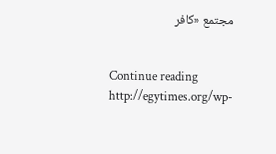مجتمع «كافر


Continue reading
http://egytimes.org/wp-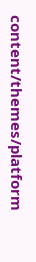content/themes/platform